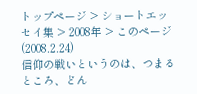トップページ > ショートエッセイ集 > 2008年 > このページ
(2008.2.24)
信仰の戦いというのは、つまるところ、どん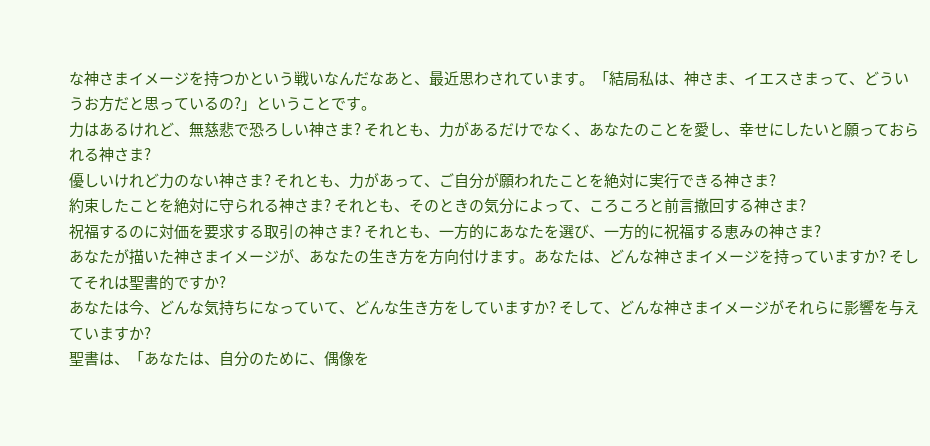な神さまイメージを持つかという戦いなんだなあと、最近思わされています。「結局私は、神さま、イエスさまって、どういうお方だと思っているの?」ということです。
力はあるけれど、無慈悲で恐ろしい神さま? それとも、力があるだけでなく、あなたのことを愛し、幸せにしたいと願っておられる神さま?
優しいけれど力のない神さま? それとも、力があって、ご自分が願われたことを絶対に実行できる神さま?
約束したことを絶対に守られる神さま? それとも、そのときの気分によって、ころころと前言撤回する神さま?
祝福するのに対価を要求する取引の神さま? それとも、一方的にあなたを選び、一方的に祝福する恵みの神さま?
あなたが描いた神さまイメージが、あなたの生き方を方向付けます。あなたは、どんな神さまイメージを持っていますか? そしてそれは聖書的ですか?
あなたは今、どんな気持ちになっていて、どんな生き方をしていますか? そして、どんな神さまイメージがそれらに影響を与えていますか?
聖書は、「あなたは、自分のために、偶像を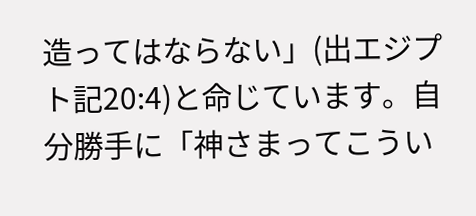造ってはならない」(出エジプト記20:4)と命じています。自分勝手に「神さまってこうい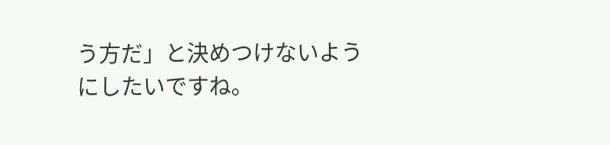う方だ」と決めつけないようにしたいですね。